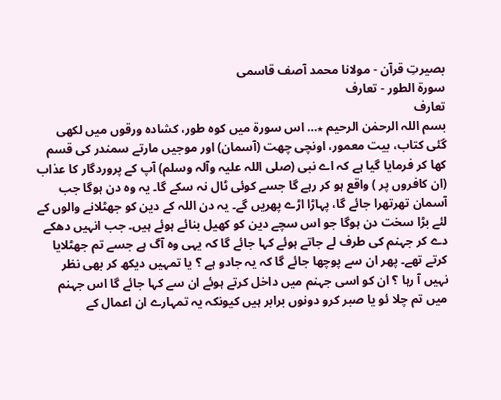بصیرتِ قرآن - مولانا محمد آصف قاسمی
سورۃ الطور - تعارف
تعارف
بسم اللہ الرحمٰن الرحیم ٭… اس سورة میں کوہ طور، کشادہ ورقوں میں لکھی گئی کتاب، بیت معمور، اونچی چھت (آسمان) اور موجیں مارتے سمندر کی قسم کھا کر فرمایا گیا ہے کہ اے نبی (صلی اللہ علیہ وآلہ وسلم) آپ کے پروردگار کا عذاب (ان کافروں پر ) واقع ہو کر رہے گا جسے کوئی ٹال نہ سکے گا۔ یہ وہ دن ہوگا جب آسمان تھرتھرا جائے گا، پہاڑا اڑے پھریں گے۔ یہ دن اللہ کے دین کو جھٹلانے والوں کے لئے بڑا سخت دن ہوگا جو اس سچے دین کو کھیل بنائے ہوئے ہیں۔ جب انہیں دھکے دے کر جہنم کی طرف لے جاتے ہوئے کہا جائے گا کہ یہی وہ آگ ہے جسے تم جھٹلایا کرتے تھے۔ پھر ان سے پوچھا جائے گا کہ یہ جادو ہے ؟ یا تمہیں دیکھ کر بھی نظر نہیں آ رہا ؟ ان کو اسی جہنم میں داخل کرتے ہوئے ان سے کہا جائے گا اس جہنم میں تم چلا ئو یا صبر کرو دونوں برابر ہیں کیونکہ یہ تمہارے ان اعمال کے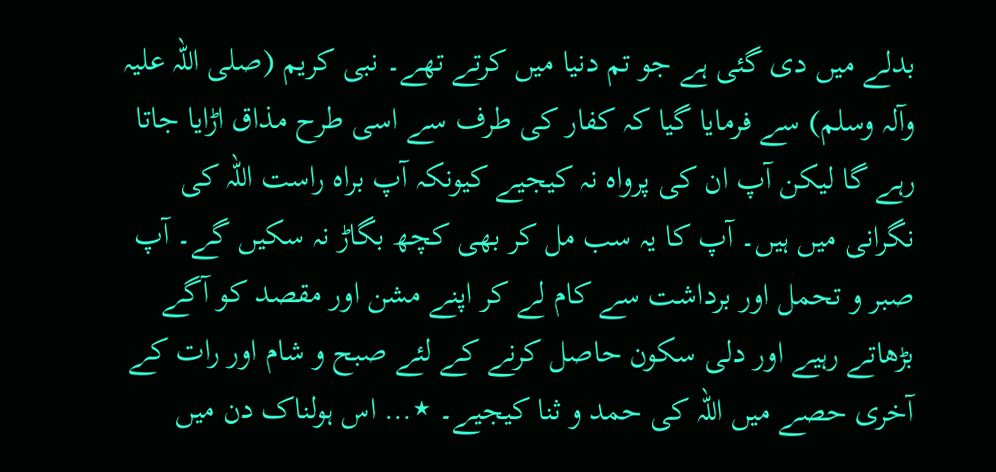بدلے میں دی گئی ہے جو تم دنیا میں کرتے تھے۔ نبی کریم (صلی اللہ علیہ وآلہ وسلم) سے فرمایا گیا کہ کفار کی طرف سے اسی طرح مذاق اڑایا جاتا رہے گا لیکن آپ ان کی پرواہ نہ کیجیے کیونکہ آپ براہ راست اللہ کی نگرانی میں ہیں۔ آپ کا یہ سب مل کر بھی کچھ بگاڑ نہ سکیں گے۔ آپ صبر و تحمل اور برداشت سے کام لے کر اپنے مشن اور مقصد کو آگے بڑھاتے رہیے اور دلی سکون حاصل کرنے کے لئے صبح و شام اور رات کے آخری حصے میں اللہ کی حمد و ثنا کیجیے۔ ٭… اس ہولناک دن میں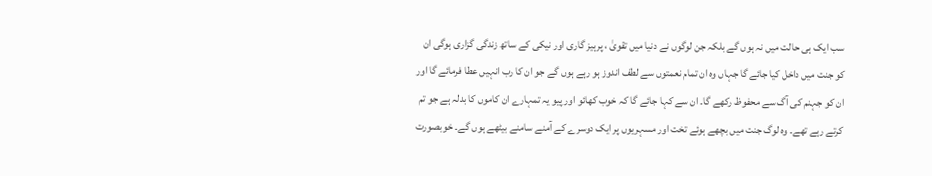سب ایک ہی حالت میں نہ ہوں گے بلکہ جن لوگوں نے دنیا میں تقویٰ ، پرہیز گاری اور نیکی کے ساتھ زندگی گزاری ہوگی ان کو جنت میں داخل کیا جائے گا جہاں وہ ان تمام نعمتوں سے لطف اندوز ہو رہے ہوں گے جو ان کا رب انہیں عطا فرمائے گا اور ان کو جہنم کی آگ سے محفوظ رکھے گا۔ ان سے کہا جائے گا کہ خوب کھائو اور پیو یہ تمہارے ان کاموں کا بدلہ ہے جو تم کرتے رہے تھے۔ وہ لوگ جنت میں بچھے ہوئے تخت اور مسہریوں پر ایک دوسرے کے آمنے سامنے بیٹھے ہوں گے۔ خوبصورت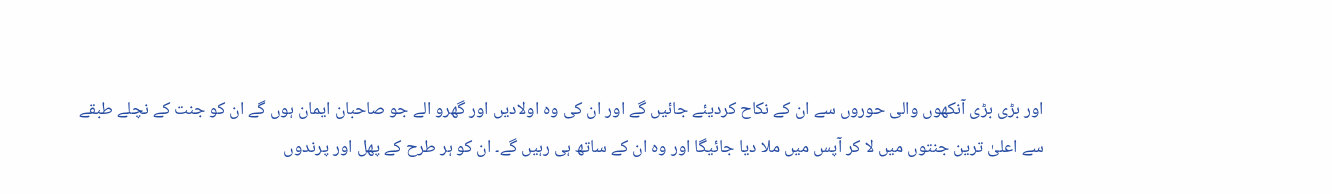اور بڑی بڑی آنکھوں والی حوروں سے ان کے نکاح کردیئے جائیں گے اور ان کی وہ اولادیں اور گھرو الے جو صاحبان ایمان ہوں گے ان کو جنت کے نچلے طبقے سے اعلیٰ ترین جنتوں میں لا کر آپس میں ملا دیا جائیگا اور وہ ان کے ساتھ ہی رہیں گے۔ ان کو ہر طرح کے پھل اور پرندوں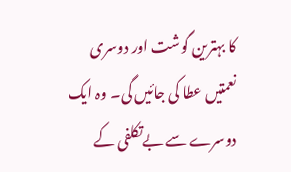کا بہترین گوشت اور دوسری نعمتیں عطا کی جائیں گی۔ وہ ایک دوسرے سے بےتکلفی کے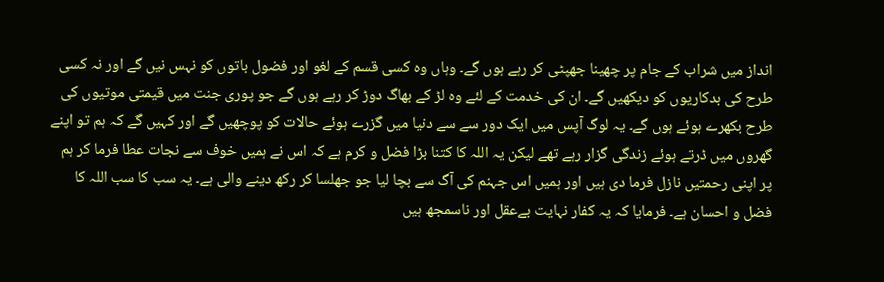انداز میں شراب کے جام پر چھینا جھپٹی کر رہے ہوں گے۔ وہاں وہ کسی قسم کے لغو اور فضول باتوں کو نہس نیں گے اور نہ کسی طرح کی بدکاریوں کو دیکھیں گے۔ ان کی خدمت کے لئے وہ لڑ کے بھاگ دوڑ کر رہے ہوں گے جو پوری جنت میں قیمتی موتیوں کی طرح بکھرے ہوئے ہوں گے۔ یہ لوگ آپس میں ایک دور سے سے دنیا میں گزرے ہوئے حالات کو پوچھیں گے اور کہیں گے کہ ہم تو اپنے گھروں میں ڈرتے ہوئے زندگی گزار رہے تھے لیکن یہ اللہ کا کتنا بڑا فضل و کرم ہے کہ اس نے ہمیں خوف سے نجات عطا فرما کر ہم پر اپنی رحمتیں نازل فرما دی ہیں اور ہمیں اس جہنم کی آگ سے بچا لیا جو جھلسا کر رکھ دینے والی ہے۔ یہ سب کا سب اللہ کا فضل و احسان ہے۔ فرمایا کہ یہ کفار نہایت بےعقل اور ناسمجھ ہیں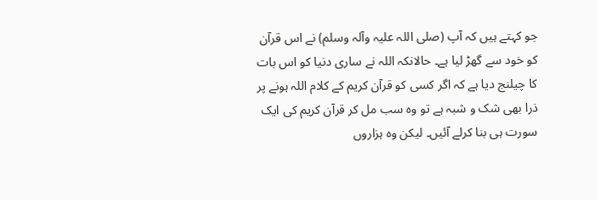جو کہتے ہیں کہ آپ (صلی اللہ علیہ وآلہ وسلم) نے اس قرآن کو خود سے گھڑ لیا ہے۔ حالانکہ اللہ نے ساری دنیا کو اس بات کا چیلنج دیا ہے کہ اگر کسی کو قرآن کریم کے کلام اللہ ہونے پر ذرا بھی شک و شبہ ہے تو وہ سب مل کر قرآن کریم کی ایک سورت ہی بنا کرلے آئیں۔ لیکن وہ ہزاروں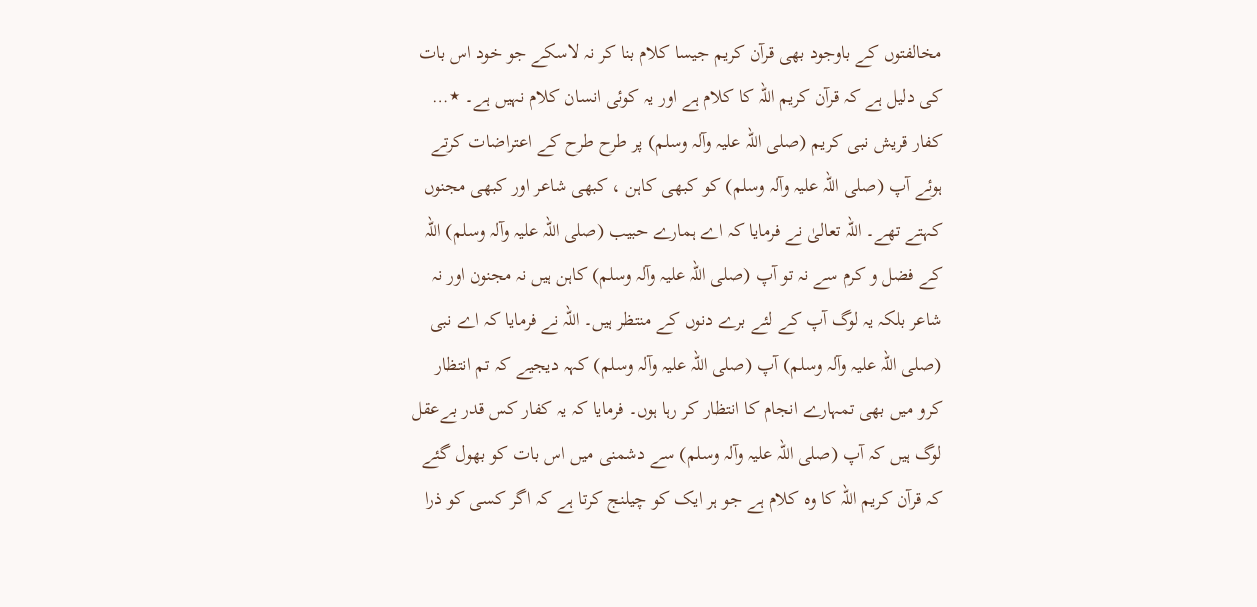مخالفتوں کے باوجود بھی قرآن کریم جیسا کلام بنا کر نہ لاسکے جو خود اس بات کی دلیل ہے کہ قرآن کریم اللہ کا کلام ہے اور یہ کوئی انسان کلام نہیں ہے۔ ٭… کفار قریش نبی کریم (صلی اللہ علیہ وآلہ وسلم) پر طرح طرح کے اعتراضات کرتے ہوئے آپ (صلی اللہ علیہ وآلہ وسلم) کو کبھی کاہن ، کبھی شاعر اور کبھی مجنوں کہتے تھے۔ اللہ تعالیٰ نے فرمایا کہ اے ہمارے حبیب (صلی اللہ علیہ وآلہ وسلم) اللہ کے فضل و کرم سے نہ تو آپ (صلی اللہ علیہ وآلہ وسلم) کاہن ہیں نہ مجنون اور نہ شاعر بلکہ یہ لوگ آپ کے لئے برے دنوں کے منتظر ہیں۔ اللہ نے فرمایا کہ اے نبی (صلی اللہ علیہ وآلہ وسلم) آپ (صلی اللہ علیہ وآلہ وسلم) کہہ دیجیے کہ تم انتظار کرو میں بھی تمہارے انجام کا انتظار کر رہا ہوں۔ فرمایا کہ یہ کفار کس قدر بےعقل لوگ ہیں کہ آپ (صلی اللہ علیہ وآلہ وسلم) سے دشمنی میں اس بات کو بھول گئے کہ قرآن کریم اللہ کا وہ کلام ہے جو ہر ایک کو چیلنج کرتا ہے کہ اگر کسی کو ذرا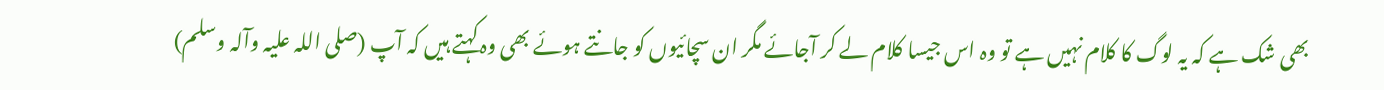بھی شک ہے کہ یہ لوگ کا کلام نہیں ہے تو وہ اس جیسا کلام لے کر آجائے مگر ان سچائیوں کو جانتے ہوئے بھی وہ کہتے ہیں کہ آپ (صلی اللہ علیہ وآلہ وسلم)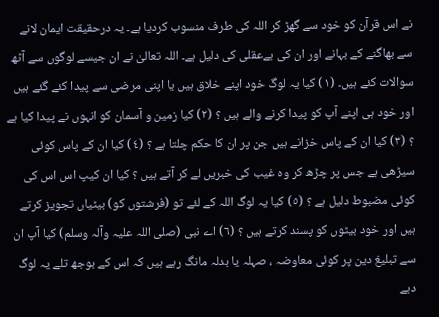نے اس قرآن کو خود سے گھڑ کر اللہ کی طرف منسوب کردیا ہے۔ یہ درحقیقت ایمان لانے سے بھاگنے کے بہانے اور ان کی بےعقلی کی دلیل ہے۔ اللہ تعالیٰ نے ان جیسے لوگوں سے آٹھ سوالات کئے ہیں۔ (١) کیا یہ لوگ خود اپنے خلاق ہیں یا اپنی مرضی سے پیدا کئے گئے ہیں اور خود ہی اپنے آپ کو پیدا کرنے والے ہیں ؟ (٢) کیا زمین و آسمان کو انہوں نے پیدا کیا ہے ؟ (٣) کیا ان کے پاس خزانے ہیں جن پر ان کا حکم چلتا ہے ؟ (٤) کیا ان کے پاس کوئی سیڑھی ہے جس پر چڑھ کر وہ غیب کی خبریں لے کر آتے ہیں ؟ کیا ان کیپ اس اس کی کوئی مضبوط دلیل ہے ؟ (٥) کیا یہ لوگ اللہ کے لئے تو (فرشتوں کو) بیٹیاں تجویز کرتے ہیں اور خود بیٹوں کو پسند کرتے ہیں ؟ (٦) اے نبی (صلی اللہ علیہ وآلہ وسلم) کیا آپ ان سے تبلیغ دین پر کوئی معاوضہ ، صہلہ یا بدلہ مانگ رہے ہیں کہ اس کے بوجھ تلے یہ لوگ دبے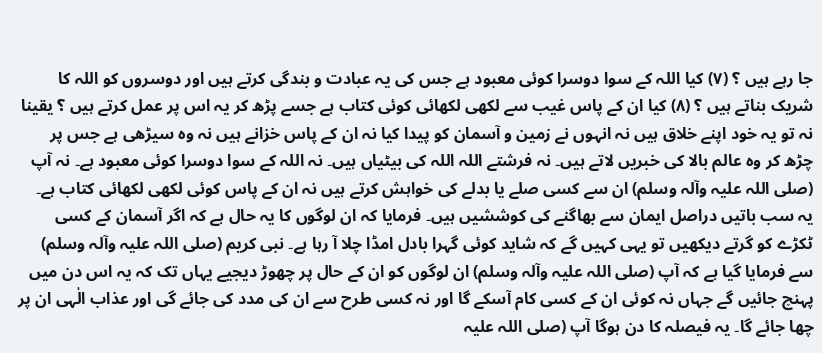جا رہے ہیں ؟ (٧) کیا اللہ کے سوا دوسرا کوئی معبود ہے جس کی یہ عبادت و بندگی کرتے ہیں اور دوسروں کو اللہ کا شریک بناتے ہیں ؟ (٨) کیا ان کے پاس غیب سے لکھی لکھائی کوئی کتاب ہے جسے پڑھ کر یہ اس پر عمل کرتے ہیں ؟ یقینا نہ تو یہ خود اپنے خلاق ہیں نہ انہوں نے زمین و آسمان کو پیدا کیا نہ ان کے پاس خزانے ہیں نہ وہ سیڑھی ہے جس پر چڑھ کر وہ عالم بالا کی خبریں لاتے ہیں۔ نہ فرشتے اللہ اللہ کی بیٹیاں ہیں۔ نہ اللہ کے سوا دوسرا کوئی معبود ہے۔ نہ آپ (صلی اللہ علیہ وآلہ وسلم) ان سے کسی صلے یا بدلے کی خواہش کرتے ہیں نہ ان کے پاس کوئی لکھی لکھائی کتاب ہے۔ یہ سب باتیں دراصل ایمان سے بھاگنے کی کوششیں ہیں۔ فرمایا کہ ان لوگوں کا یہ حال ہے کہ اگر آسمان کے کسی ٹکڑے کو گرتے دیکھیں تو یہی کہیں گے کہ شاید کوئی گہرا بادل امڈا چلا آ رہا ہے۔ نبی کریم (صلی اللہ علیہ وآلہ وسلم) سے فرمایا گیا ہے کہ آپ (صلی اللہ علیہ وآلہ وسلم) ان لوگوں کو ان کے حال پر چھوڑ دیجیے یہاں تک کہ یہ اس دن میں پہنچ جائیں گے جہاں نہ کوئی ان کے کسی کام آسکے گا اور نہ کسی طرح سے ان کی مدد کی جائے گی اور عذاب الٰہی ان پر چھا جائے گا۔ یہ فیصلہ کا دن ہوگا آپ (صلی اللہ علیہ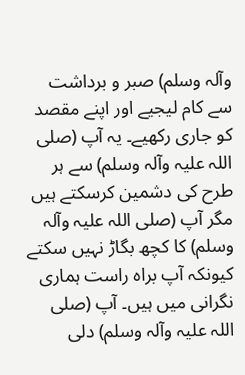وآلہ وسلم) صبر و برداشت سے کام لیجیے اور اپنے مقصد کو جاری رکھیے۔ یہ آپ (صلی اللہ علیہ وآلہ وسلم) سے ہر طرح کی دشمین کرسکتے ہیں مگر آپ (صلی اللہ علیہ وآلہ وسلم) کا کچھ بگاڑ نہیں سکتے کیونکہ آپ براہ راست ہماری نگرانی میں ہیں۔ آپ (صلی اللہ علیہ وآلہ وسلم) دلی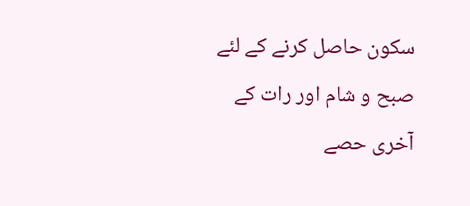سکون حاصل کرنے کے لئے صبح و شام اور رات کے آخری حصے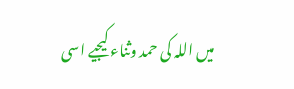میں اللہ کی حمد وثناء کیجیے اسی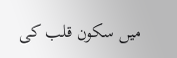میں سکون قلب کی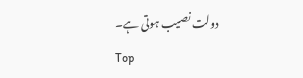دولت نصیب ہوتی ہے۔
Top